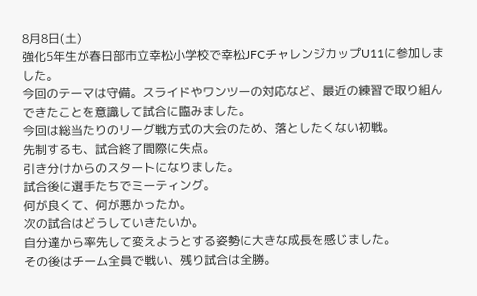8月8日(土)
強化5年生が春日部市立幸松小学校で幸松JFCチャレンジカップU11に参加しました。
今回のテーマは守備。スライドやワンツーの対応など、最近の練習で取り組んできたことを意識して試合に臨みました。
今回は総当たりのリーグ戦方式の大会のため、落としたくない初戦。
先制するも、試合終了間際に失点。
引き分けからのスタートになりました。
試合後に選手たちでミーティング。
何が良くて、何が悪かったか。
次の試合はどうしていきたいか。
自分達から率先して変えようとする姿勢に大きな成長を感じました。
その後はチーム全員で戦い、残り試合は全勝。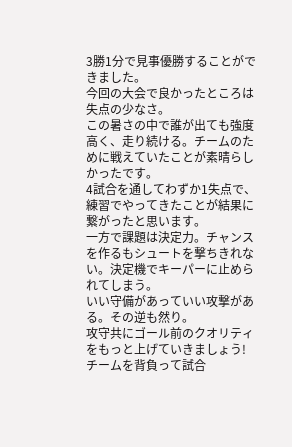3勝1分で見事優勝することができました。
今回の大会で良かったところは失点の少なさ。
この暑さの中で誰が出ても強度高く、走り続ける。チームのために戦えていたことが素晴らしかったです。
4試合を通してわずか1失点で、練習でやってきたことが結果に繋がったと思います。
一方で課題は決定力。チャンスを作るもシュートを撃ちきれない。決定機でキーパーに止められてしまう。
いい守備があっていい攻撃がある。その逆も然り。
攻守共にゴール前のクオリティをもっと上げていきましょう!
チームを背負って試合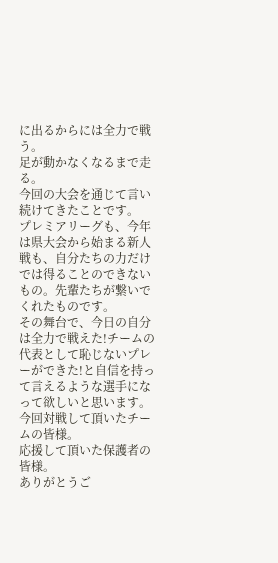に出るからには全力で戦う。
足が動かなくなるまで走る。
今回の大会を通じて言い続けてきたことです。
プレミアリーグも、今年は県大会から始まる新人戦も、自分たちの力だけでは得ることのできないもの。先輩たちが繋いでくれたものです。
その舞台で、今日の自分は全力で戦えた!チームの代表として恥じないプレーができた!と自信を持って言えるような選手になって欲しいと思います。
今回対戦して頂いたチームの皆様。
応援して頂いた保護者の皆様。
ありがとうご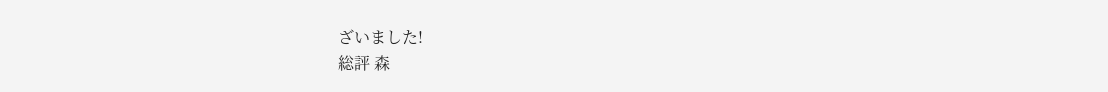ざいました!
総評 森